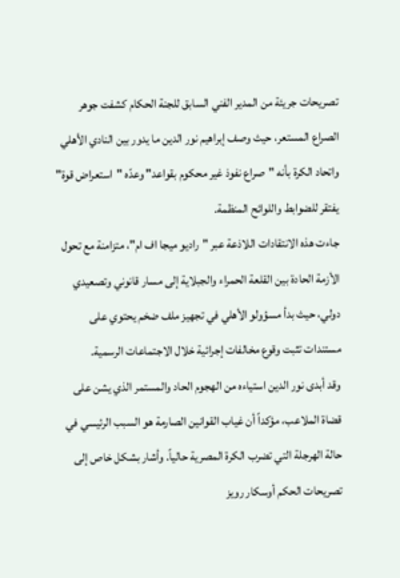تصريحات جريئة من المدير الفني السابق للجنة الحكام كشفت جوهر الصراع المستعر، حيث وصف إبراهيم نور الدين ما يدور بين النادي الأهلي واتحاد الكرة بأنه "صراع نفوذ غير محكوم بقواعد" وعدّه "استعراض قوة" يفتقر للضوابط واللوائح المنظمة.
جاءت هذه الانتقادات اللاذعة عبر "راديو ميجا اف ام"، متزامنة مع تحول الأزمة الحادة بين القلعة الحمراء والجبلاية إلى مسار قانوني وتصعيدي دولي، حيث بدأ مسؤولو الأهلي في تجهيز ملف ضخم يحتوي على مستندات تثبت وقوع مخالفات إجرائية خلال الاجتماعات الرسمية.
وقد أبدى نور الدين استياءه من الهجوم الحاد والمستمر الذي يشن على قضاة الملاعب، مؤكداً أن غياب القوانين الصارمة هو السبب الرئيسي في حالة الهرجلة التي تضرب الكرة المصرية حالياً. وأشار بشكل خاص إلى تصريحات الحكم أوسكار رويز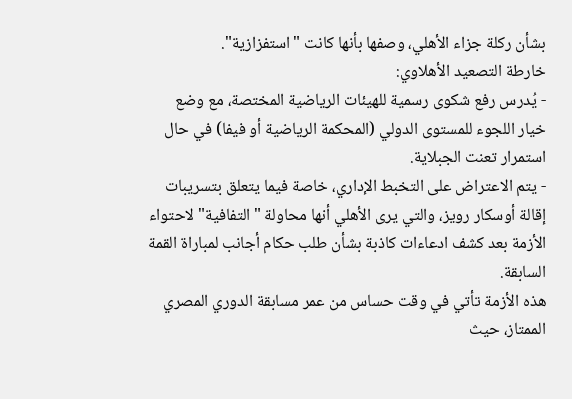بشأن ركلة جزاء الأهلي، وصفها بأنها كانت "استفزازية".
خارطة التصعيد الأهلاوي:
- يُدرس رفع شكوى رسمية للهيئات الرياضية المختصة، مع وضع خيار اللجوء للمستوى الدولي (المحكمة الرياضية أو فيفا) في حال استمرار تعنت الجبلاية.
- يتم الاعتراض على التخبط الإداري، خاصة فيما يتعلق بتسريبات إقالة أوسكار رويز، والتي يرى الأهلي أنها محاولة "التفافية" لاحتواء الأزمة بعد كشف ادعاءات كاذبة بشأن طلب حكام أجانب لمباراة القمة السابقة.
هذه الأزمة تأتي في وقت حساس من عمر مسابقة الدوري المصري الممتاز، حيث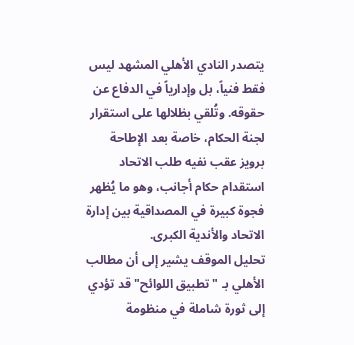يتصدر النادي الأهلي المشهد ليس فقط فنياً، بل وإدارياً في الدفاع عن حقوقه. وتُلقي بظلالها على استقرار لجنة الحكام، خاصة بعد الإطاحة برويز عقب نفيه طلب الاتحاد استقدام حكام أجانب، وهو ما يُظهر فجوة كبيرة في المصداقية بين إدارة الاتحاد والأندية الكبرى.
تحليل الموقف يشير إلى أن مطالب الأهلي بـ "تطبيق اللوائح" قد تؤدي إلى ثورة شاملة في منظومة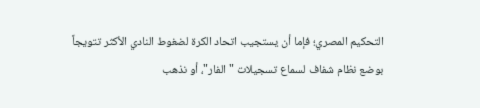التحكيم المصري؛ فإما أن يستجيب اتحاد الكرة لضغوط النادي الأكثر تتويجاً بوضع نظام شفاف لسماع تسجيلات "الفار"، أو نذهب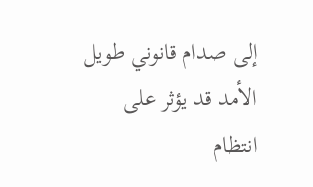إلى صدام قانوني طويل الأمد قد يؤثر على انتظام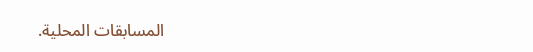المسابقات المحلية.